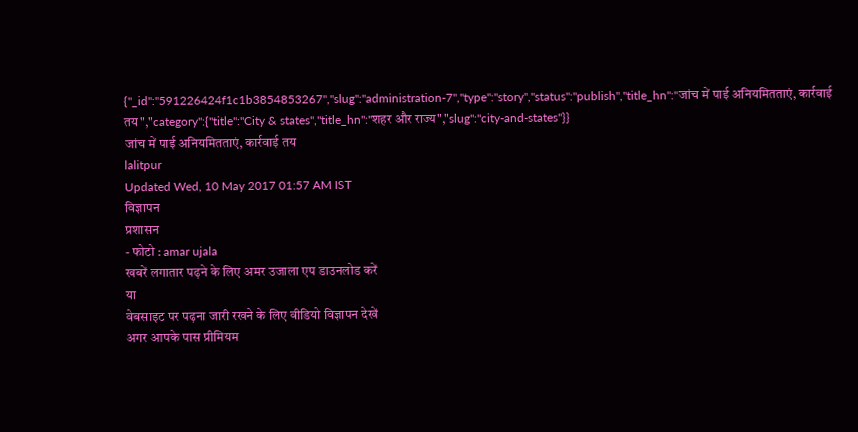{"_id":"591226424f1c1b3854853267","slug":"administration-7","type":"story","status":"publish","title_hn":"जांच में पाई अनियमितताएं, कार्रवाई तय","category":{"title":"City & states","title_hn":"शहर और राज्य","slug":"city-and-states"}}
जांच में पाई अनियमितताएं, कार्रवाई तय
lalitpur
Updated Wed, 10 May 2017 01:57 AM IST
विज्ञापन
प्रशासन
- फोटो : amar ujala
खबरें लगातार पढ़ने के लिए अमर उजाला एप डाउनलोड करें
या
वेबसाइट पर पढ़ना जारी रखने के लिए वीडियो विज्ञापन देखें
अगर आपके पास प्रीमियम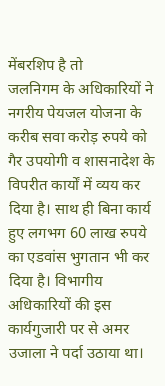मेंबरशिप है तो
जलनिगम के अधिकारियों ने नगरीय पेयजल योजना के करीब सवा करोड़ रुपये को गैर उपयोगी व शासनादेश के विपरीत कार्यों में व्यय कर दिया है। साथ ही बिना कार्य हुए लगभग 60 लाख रुपये का एडवांस भुगतान भी कर दिया है। विभागीय अधिकारियों की इस कार्यगुजारी पर से अमर उजाला ने पर्दा उठाया था।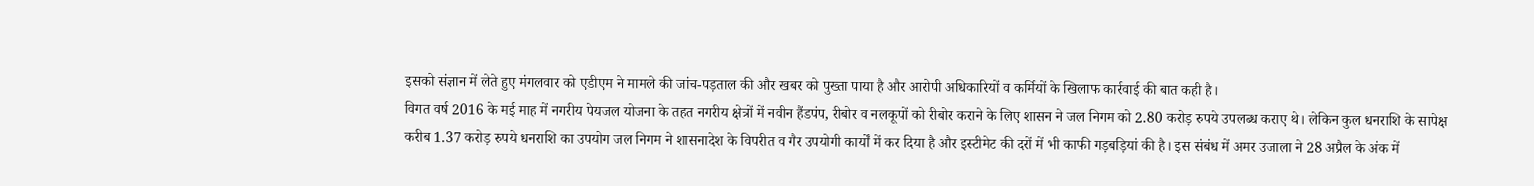इसको संज्ञान में लेते हुए मंगलवार को एडीएम ने मामले की जांच-पड़ताल की और खबर को पुख्ता पाया है और आरोपी अधिकारियों व कर्मियों के खिलाफ कार्रवाई की बात कही है।
विगत वर्ष 2016 के मई माह में नगरीय पेयजल योजना के तहत नगरीय क्षेत्रों में नवीन हैंडपंप, रीबोर व नलकूपों को रीबोर कराने के लिए शासन ने जल निगम को 2.80 करोड़ रुपये उपलब्ध कराए थे। लेकिन कुल धनराशि के सापेक्ष करीब 1.37 करोड़ रुपये धनराशि का उपयोग जल निगम ने शासनादेश के विपरीत व गैर उपयोगी कार्यों में कर दिया है और इस्टीमेट की दरों में भी काफी गड़बड़ियां की है। इस संबंध में अमर उजाला ने 28 अप्रैल के अंक में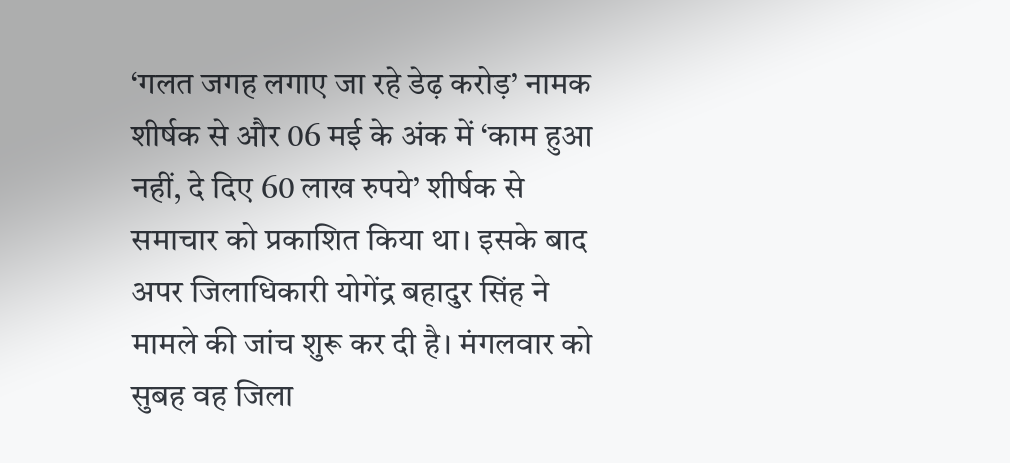‘गलत जगह लगाए जा रहे डेढ़ करोड़’ नामक शीर्षक से और 06 मई के अंक में ‘काम हुआ नहीं, दे दिए 60 लाख रुपये’ शीर्षक से समाचार को प्रकाशित किया था। इसके बाद अपर जिलाधिकारी योगेंद्र बहादुर सिंह ने मामले की जांच शुरू कर दी है। मंगलवार को सुबह वह जिला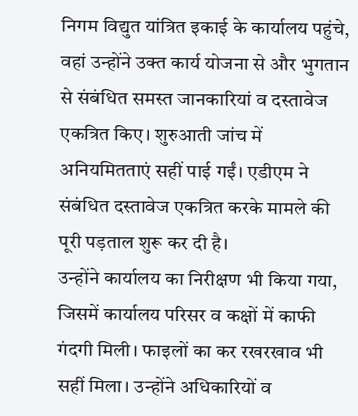निगम विद्युत यांत्रित इकाई के कार्यालय पहुंचे, वहां उन्होंने उक्त कार्य योजना से और भुगतान से संबंधित समस्त जानकारियां व दस्तावेज एकत्रित किए। शुरुआती जांच में अनियमितताएं सहीं पाई गईं। एडीएम ने संबंधित दस्तावेज एकत्रित करके मामले की पूरी पड़ताल शुरू कर दी है।
उन्होंने कार्यालय का निरीक्षण भी किया गया, जिसमें कार्यालय परिसर व कक्षों में काफी गंदगी मिली। फाइलों का कर रखरखाव भी सहीं मिला। उन्होंने अधिकारियों व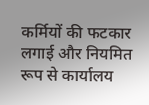कर्मियों की फटकार लगाई और नियमित रूप से कार्यालय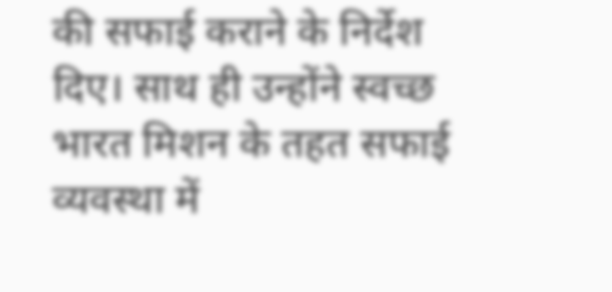की सफाई कराने के निर्देश दिए। साथ ही उन्होंने स्वच्छ भारत मिशन के तहत सफाई व्यवस्था में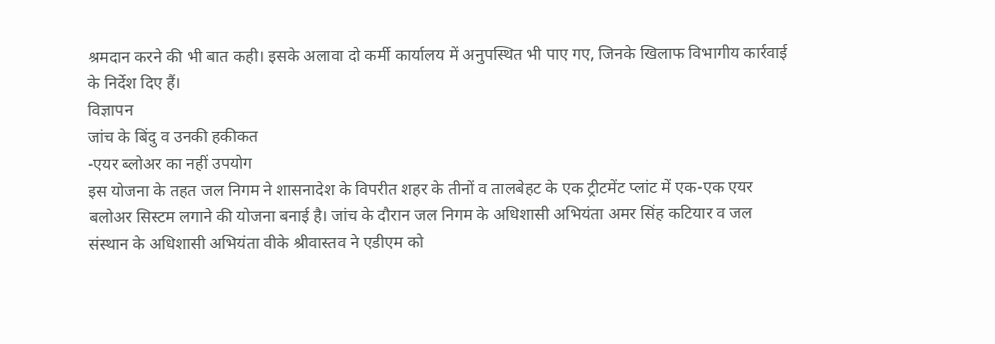श्रमदान करने की भी बात कही। इसके अलावा दो कर्मी कार्यालय में अनुपस्थित भी पाए गए, जिनके खिलाफ विभागीय कार्रवाई के निर्देश दिए हैं।
विज्ञापन
जांच के बिंदु व उनकी हकीकत
-एयर ब्लोअर का नहीं उपयोग
इस योजना के तहत जल निगम ने शासनादेश के विपरीत शहर के तीनों व तालबेहट के एक ट्रीटमेंट प्लांट में एक-एक एयर बलोअर सिस्टम लगाने की योजना बनाई है। जांच के दौरान जल निगम के अधिशासी अभियंता अमर सिंह कटियार व जल संस्थान के अधिशासी अभियंता वीके श्रीवास्तव ने एडीएम को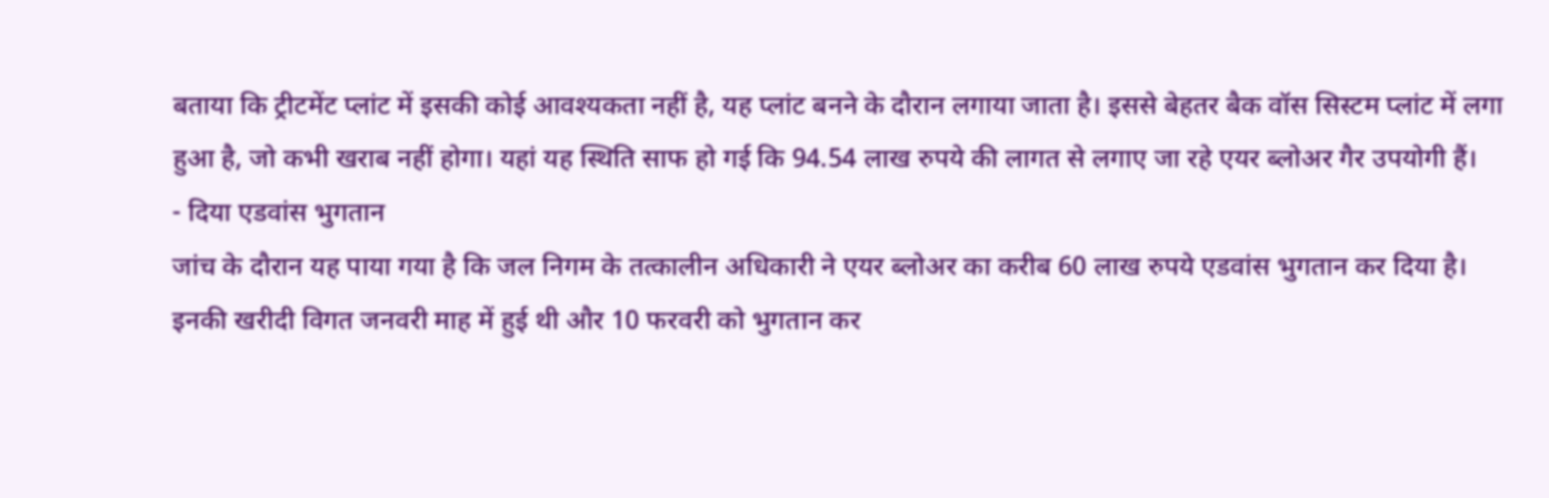बताया कि ट्रीटमेंट प्लांट में इसकी कोई आवश्यकता नहीं है, यह प्लांट बनने के दौरान लगाया जाता है। इससे बेहतर बैक वॉस सिस्टम प्लांट में लगा हुआ है, जो कभी खराब नहीं होगा। यहां यह स्थिति साफ हो गई कि 94.54 लाख रुपये की लागत से लगाए जा रहे एयर ब्लोअर गैर उपयोगी हैं।
- दिया एडवांस भुगतान
जांच के दौरान यह पाया गया है कि जल निगम के तत्कालीन अधिकारी ने एयर ब्लोअर का करीब 60 लाख रुपये एडवांस भुगतान कर दिया है। इनकी खरीदी विगत जनवरी माह में हुई थी और 10 फरवरी को भुगतान कर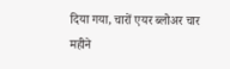दिया गया, चारों एयर ब्लोअर चार महीने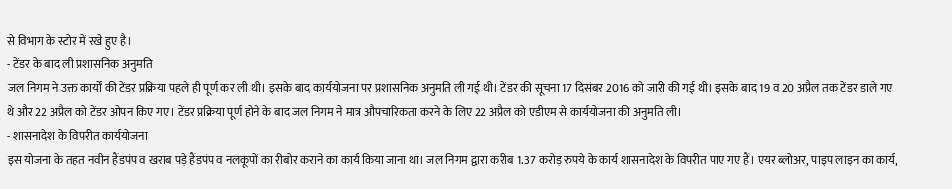से विभाग के स्टोर में रखे हुए है।
- टेंडर के बाद ली प्रशासनिक अनुमति
जल निगम ने उक्त कार्यों की टेंडर प्रक्रिया पहले ही पूर्ण कर ली थी। इसके बाद कार्ययोजना पर प्रशासनिक अनुमति ली गई थी। टेंडर की सूचना 17 दिसंबर 2016 को जारी की गई थी। इसके बाद 19 व 20 अप्रैल तक टेंडर डाले गए थे और 22 अप्रैल को टेंडर ओपन किए गए। टेंडर प्रक्रिया पूर्ण होने के बाद जल निगम ने मात्र औपचारिकता करने के लिए 22 अप्रैल को एडीएम से कार्ययोजना की अनुमति ली।
- शासनादेश के विपरीत कार्ययोजना
इस योजना के तहत नवीन हैंडपंप व खराब पड़े हैंडपंप व नलकूपों का रीबोर कराने का कार्य किया जाना था। जल निगम द्वारा करीब 1.37 करोड़ रुपये के कार्य शासनादेश के विपरीत पाए गए हैं। एयर ब्लोअर, पाइप लाइन का कार्य,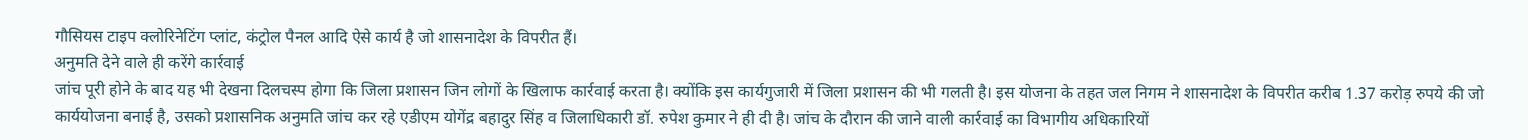गौसियस टाइप क्लोरिनेटिंग प्लांट, कंट्रोल पैनल आदि ऐसे कार्य है जो शासनादेश के विपरीत हैं।
अनुमति देने वाले ही करेंगे कार्रवाई
जांच पूरी होने के बाद यह भी देखना दिलचस्प होगा कि जिला प्रशासन जिन लोगों के खिलाफ कार्रवाई करता है। क्योंकि इस कार्यगुजारी में जिला प्रशासन की भी गलती है। इस योजना के तहत जल निगम ने शासनादेश के विपरीत करीब 1.37 करोड़ रुपये की जो कार्ययोजना बनाई है, उसको प्रशासनिक अनुमति जांच कर रहे एडीएम योगेंद्र बहादुर सिंह व जिलाधिकारी डॉ. रुपेश कुमार ने ही दी है। जांच के दौरान की जाने वाली कार्रवाई का विभागीय अधिकारियों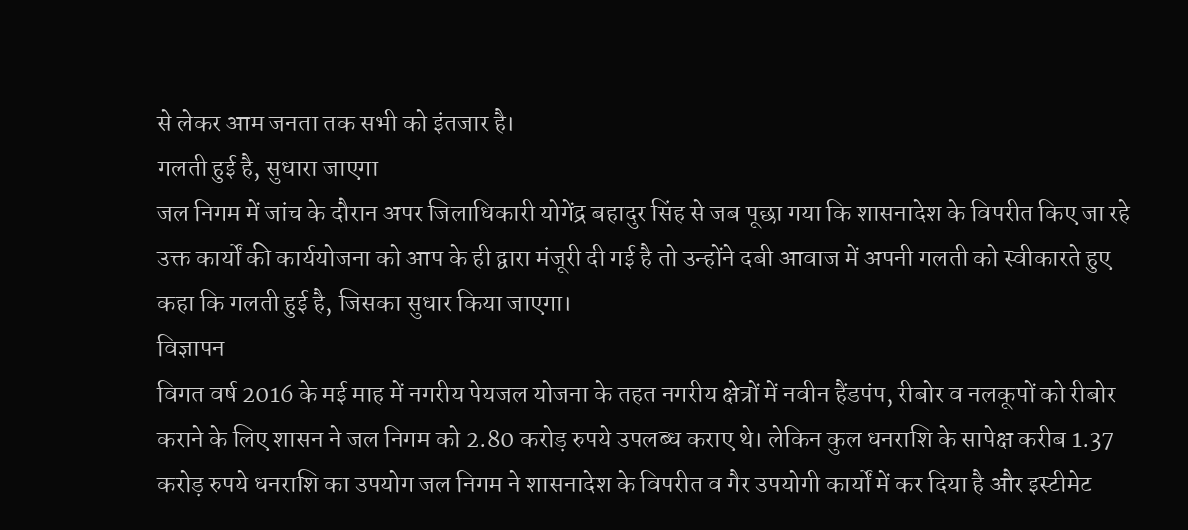से लेकर आम जनता तक सभी को इंतजार है।
गलती हुई है, सुधारा जाएगा
जल निगम में जांच के दौरान अपर जिलाधिकारी योगेंद्र बहादुर सिंह से जब पूछा गया कि शासनादेश के विपरीत किए जा रहे उक्त कार्यों की कार्ययोजना को आप के ही द्वारा मंजूरी दी गई है तो उन्होंने दबी आवाज में अपनी गलती को स्वीकारते हुए कहा कि गलती हुई है, जिसका सुधार किया जाएगा।
विज्ञापन
विगत वर्ष 2016 के मई माह में नगरीय पेयजल योजना के तहत नगरीय क्षेत्रों में नवीन हैंडपंप, रीबोर व नलकूपों को रीबोर कराने के लिए शासन ने जल निगम को 2.80 करोड़ रुपये उपलब्ध कराए थे। लेकिन कुल धनराशि के सापेक्ष करीब 1.37 करोड़ रुपये धनराशि का उपयोग जल निगम ने शासनादेश के विपरीत व गैर उपयोगी कार्यों में कर दिया है और इस्टीमेट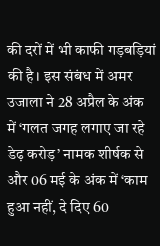की दरों में भी काफी गड़बड़ियां की है। इस संबंध में अमर उजाला ने 28 अप्रैल के अंक में ‘गलत जगह लगाए जा रहे डेढ़ करोड़’ नामक शीर्षक से और 06 मई के अंक में ‘काम हुआ नहीं, दे दिए 60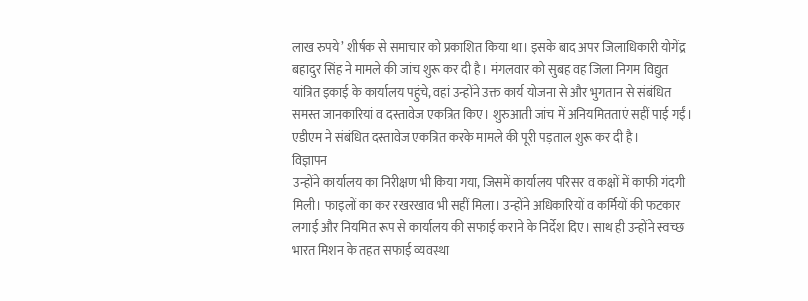लाख रुपये’ शीर्षक से समाचार को प्रकाशित किया था। इसके बाद अपर जिलाधिकारी योगेंद्र बहादुर सिंह ने मामले की जांच शुरू कर दी है। मंगलवार को सुबह वह जिला निगम विद्युत यांत्रित इकाई के कार्यालय पहुंचे, वहां उन्होंने उक्त कार्य योजना से और भुगतान से संबंधित समस्त जानकारियां व दस्तावेज एकत्रित किए। शुरुआती जांच में अनियमितताएं सहीं पाई गईं। एडीएम ने संबंधित दस्तावेज एकत्रित करके मामले की पूरी पड़ताल शुरू कर दी है।
विज्ञापन
उन्होंने कार्यालय का निरीक्षण भी किया गया, जिसमें कार्यालय परिसर व कक्षों में काफी गंदगी मिली। फाइलों का कर रखरखाव भी सहीं मिला। उन्होंने अधिकारियों व कर्मियों की फटकार लगाई और नियमित रूप से कार्यालय की सफाई कराने के निर्देश दिए। साथ ही उन्होंने स्वच्छ भारत मिशन के तहत सफाई व्यवस्था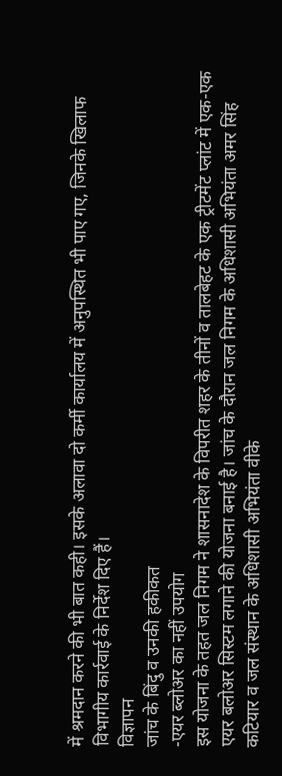में श्रमदान करने की भी बात कही। इसके अलावा दो कर्मी कार्यालय में अनुपस्थित भी पाए गए, जिनके खिलाफ विभागीय कार्रवाई के निर्देश दिए हैं।
विज्ञापन
जांच के बिंदु व उनकी हकीकत
-एयर ब्लोअर का नहीं उपयोग
इस योजना के तहत जल निगम ने शासनादेश के विपरीत शहर के तीनों व तालबेहट के एक ट्रीटमेंट प्लांट में एक-एक एयर बलोअर सिस्टम लगाने की योजना बनाई है। जांच के दौरान जल निगम के अधिशासी अभियंता अमर सिंह कटियार व जल संस्थान के अधिशासी अभियंता वीके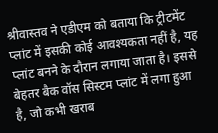श्रीवास्तव ने एडीएम को बताया कि ट्रीटमेंट प्लांट में इसकी कोई आवश्यकता नहीं है, यह प्लांट बनने के दौरान लगाया जाता है। इससे बेहतर बैक वॉस सिस्टम प्लांट में लगा हुआ है, जो कभी खराब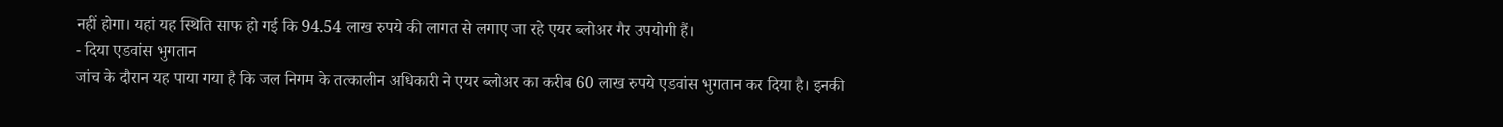नहीं होगा। यहां यह स्थिति साफ हो गई कि 94.54 लाख रुपये की लागत से लगाए जा रहे एयर ब्लोअर गैर उपयोगी हैं।
- दिया एडवांस भुगतान
जांच के दौरान यह पाया गया है कि जल निगम के तत्कालीन अधिकारी ने एयर ब्लोअर का करीब 60 लाख रुपये एडवांस भुगतान कर दिया है। इनकी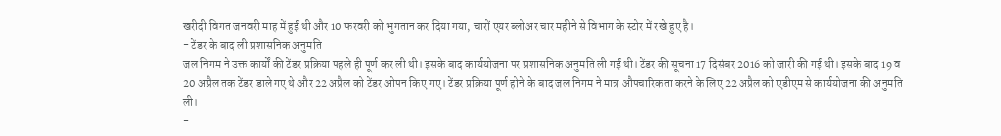खरीदी विगत जनवरी माह में हुई थी और 10 फरवरी को भुगतान कर दिया गया, चारों एयर ब्लोअर चार महीने से विभाग के स्टोर में रखे हुए है।
- टेंडर के बाद ली प्रशासनिक अनुमति
जल निगम ने उक्त कार्यों की टेंडर प्रक्रिया पहले ही पूर्ण कर ली थी। इसके बाद कार्ययोजना पर प्रशासनिक अनुमति ली गई थी। टेंडर की सूचना 17 दिसंबर 2016 को जारी की गई थी। इसके बाद 19 व 20 अप्रैल तक टेंडर डाले गए थे और 22 अप्रैल को टेंडर ओपन किए गए। टेंडर प्रक्रिया पूर्ण होने के बाद जल निगम ने मात्र औपचारिकता करने के लिए 22 अप्रैल को एडीएम से कार्ययोजना की अनुमति ली।
-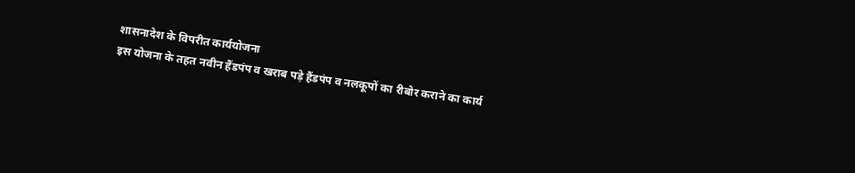शासनादेश के विपरीत कार्ययोजना
इस योजना के तहत नवीन हैंडपंप व खराब पड़े हैंडपंप व नलकूपों का रीबोर कराने का कार्य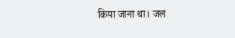किया जाना था। जल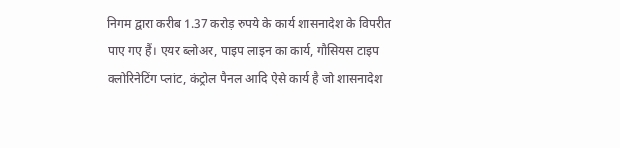निगम द्वारा करीब 1.37 करोड़ रुपये के कार्य शासनादेश के विपरीत पाए गए हैं। एयर ब्लोअर, पाइप लाइन का कार्य, गौसियस टाइप क्लोरिनेटिंग प्लांट, कंट्रोल पैनल आदि ऐसे कार्य है जो शासनादेश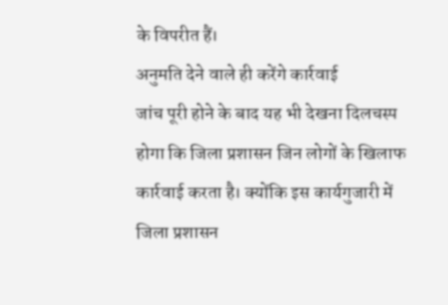के विपरीत हैं।
अनुमति देने वाले ही करेंगे कार्रवाई
जांच पूरी होने के बाद यह भी देखना दिलचस्प होगा कि जिला प्रशासन जिन लोगों के खिलाफ कार्रवाई करता है। क्योंकि इस कार्यगुजारी में जिला प्रशासन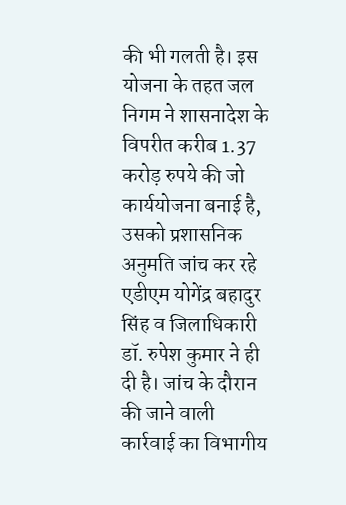की भी गलती है। इस योजना के तहत जल निगम ने शासनादेश के विपरीत करीब 1.37 करोड़ रुपये की जो कार्ययोजना बनाई है, उसको प्रशासनिक अनुमति जांच कर रहे एडीएम योगेंद्र बहादुर सिंह व जिलाधिकारी डॉ. रुपेश कुमार ने ही दी है। जांच के दौरान की जाने वाली कार्रवाई का विभागीय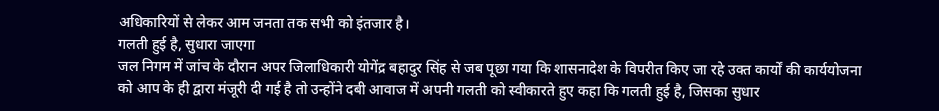अधिकारियों से लेकर आम जनता तक सभी को इंतजार है।
गलती हुई है, सुधारा जाएगा
जल निगम में जांच के दौरान अपर जिलाधिकारी योगेंद्र बहादुर सिंह से जब पूछा गया कि शासनादेश के विपरीत किए जा रहे उक्त कार्यों की कार्ययोजना को आप के ही द्वारा मंजूरी दी गई है तो उन्होंने दबी आवाज में अपनी गलती को स्वीकारते हुए कहा कि गलती हुई है, जिसका सुधार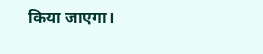किया जाएगा।